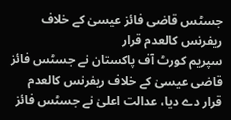جسٹس قاضی فائز عیسیٰ کے خلاف ریفرنس کالعدم قرار
سپریم کورٹ آف پاکستان نے جسٹس فائز قاضی عیسیٰ کے خلاف ریفرنس کالعدم قرار دے دیا، عدالت اعلیٰ نے جسٹس فائز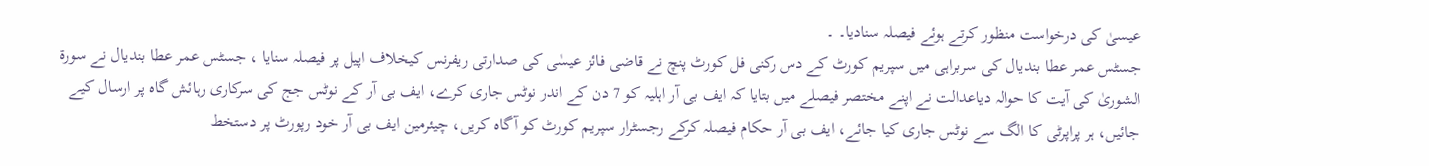عیسیٰ کی درخواست منظور کرتے ہوئے فیصلہ سنادیا۔ ۔
جسٹس عمر عطا بندیال کی سربراہی میں سپریم کورٹ کے دس رکنی فل کورٹ پنچ نے قاضی فائز عیسٰی کی صدارتی ریفرنس کیخلاف اپیل پر فیصلہ سنایا ، جسٹس عمر عطا بندیال نے سورة الشوریٰ کی آیت کا حوالہ دیاعدالت نے اپنے مختصر فیصلے میں بتایا کہ ایف بی آر اہلیہ کو 7 دن کے اندر نوٹس جاری کرے، ایف بی آر کے نوٹس جج کی سرکاری رہائش گاہ پر ارسال کیے جائیں، ہر پراپرٹی کا الگ سے نوٹس جاری کیا جائے، ایف بی آر حکام فیصلہ کرکے رجسٹرار سپریم کورٹ کو آگاہ کریں، چیئرمین ایف بی آر خود رپورٹ پر دستخط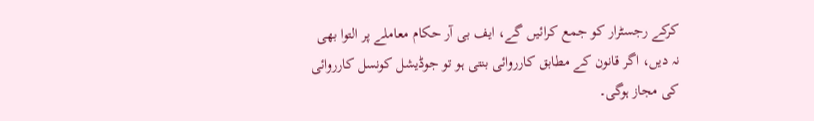کرکے رجسٹرار کو جمع کرائیں گے، ایف بی آر حکام معاملے پر التوا بھی نہ دیں، اگر قانون کے مطابق کارروائی بنتی ہو تو جوڈیشل کونسل کارروائی کی مجاز ہوگی۔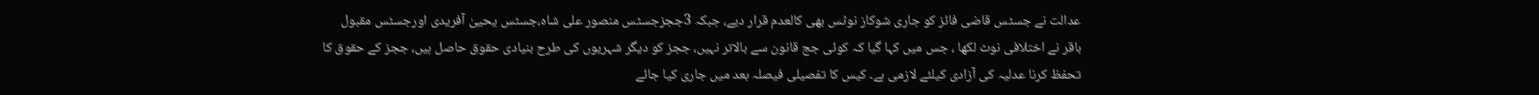عدالت نے جسٹس قاضی فائز کو جاری شوکاز نوٹس بھی کالعدم قرار دیے، جبکہ 3ججزجسٹس منصور علی شاہ،جسٹس یحییٰ آفریدی اورجسٹس مقبول باقر نے اختلافی نوٹ لکھا ، جس میں کہا گیا کہ کوئی جج قانون سے بالاتر نہیں، ججز کو دیگر شہریوں کی طرح بنیادی حقوق حاصل ہیں، ججز کے حقوق کا تحفظ کرنا عدلیہ کی آزادی کیلئے لازمی ہے۔ کیس کا تفصیلی فیصلہ بعد میں جاری کیا جائے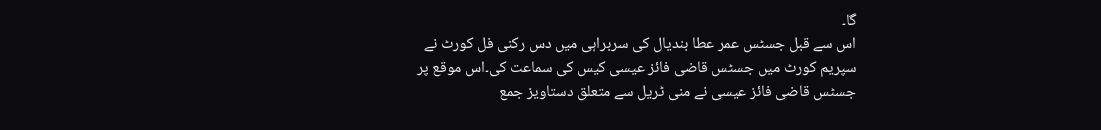گا۔
اس سے قبل جسٹس عمر عطا بندیال کی سربراہی میں دس رکنی فل کورٹ نے سپریم کورٹ میں جسٹس قاضی فائز عیسی کیس کی سماعت کی۔اس موقع پر جسٹس قاضی فائز عیسی نے منی ٹریل سے متعلق دستاویز جمع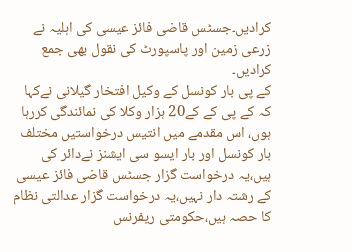کرادیں۔جسٹس قاضی فائز عیسی کی اہلیہ نے زرعی زمین اور پاسپورٹ کی نقول بھی جمع کرادیں۔
کے پی بار کونسل کے وکیل افتخار گیلانی نےکہا کہ کے پی کے کے20 ہزار وکلا کی نمائندگی کررہا ہوں، اس مقدمے میں انتیس درخواستیں مختلف بار کونسل اور بار ایسو سی ایشنز نےدائر کی ہیں،یہ درخواست گزار جسٹس قاضی فائز عیسی کے رشتہ دار نہیں،یہ درخواست گزار عدالتی نظام کا حصہ ہیں،حکومتی ریفرنس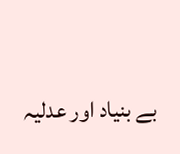بے بنیاد اور عدلیہ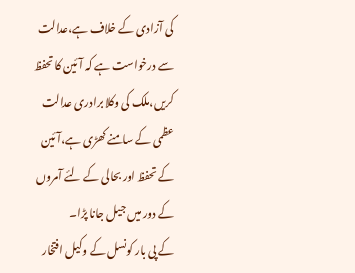کی آزادی کے خلاف ہے،عدالت سے درخواست ہے کہ آئین کا تحفظ کریں،ملک کی وکلا برادری عدالت عظمی کے سامنے کھڑی ہے،آئین کے تحفظ اور بحالی کے لئے آمروں کے دور میں جیل جانا پڑا۔
کے پی بار کونسل کے وکیل افتخار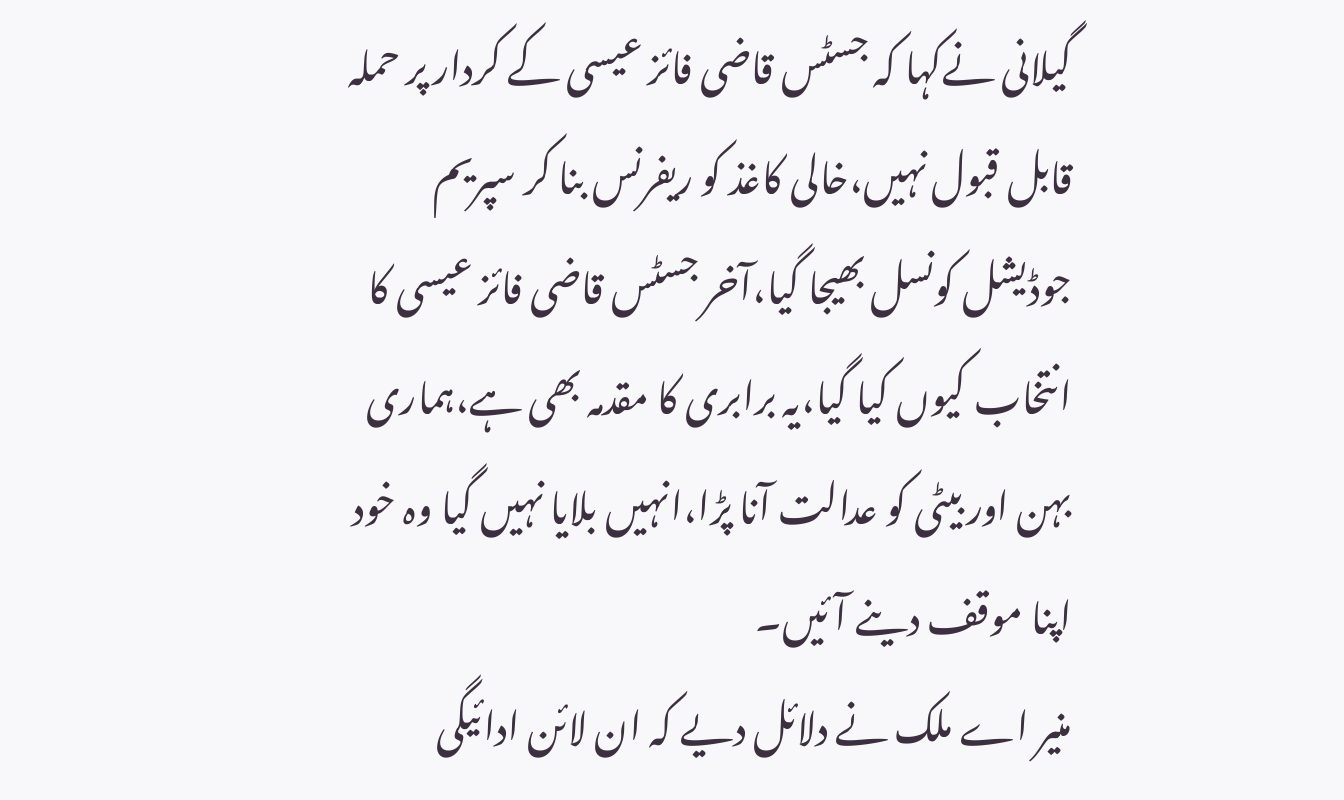گیلانی نےکہا کہ جسٹس قاضی فائز عیسی کے کردار پر حملہ قابل قبول نہیں،خالی کاغذ کو ریفرنس بنا کر سپریم جوڈیشل کونسل بھیجا گیا،آخر جسٹس قاضی فائز عیسی کا انتخاب کیوں کیا گیا،یہ برابری کا مقدمہ بھی ہے،ہماری بہن اور بیٹی کو عدالت آنا پڑا،انہیں بلایا نہیں گیا وہ خود اپنا موقف دینے آئیں۔
منیر اے ملک نے دلائل دیے کہ ان لائن ادائیگی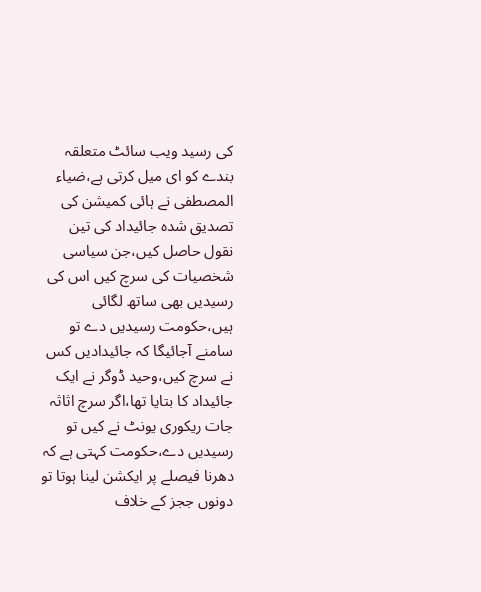کی رسید ویب سائٹ متعلقہ بندے کو ای میل کرتی ہے،ضیاء المصطفی نے ہائی کمیشن کی تصدیق شدہ جائیداد کی تین نقول حاصل کیں،جن سیاسی شخصیات کی سرچ کیں اس کی رسیدیں بھی ساتھ لگائی ہیں،حکومت رسیدیں دے تو سامنے آجائیگا کہ جائیدادیں کس نے سرچ کیں،وحید ڈوگر نے ایک جائیداد کا بتایا تھا،اگر سرچ اثاثہ جات ریکوری یونٹ نے کیں تو رسیدیں دے،حکومت کہتی ہے کہ دھرنا فیصلے پر ایکشن لینا ہوتا تو دونوں ججز کے خلاف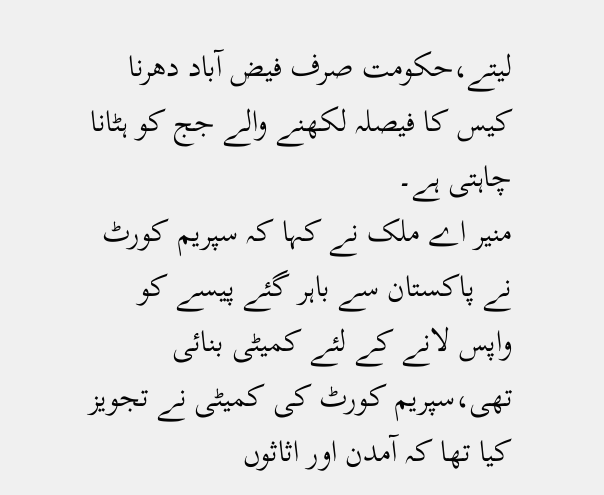لیتے،حکومت صرف فیض آباد دھرنا کیس کا فیصلہ لکھنے والے جج کو ہٹانا چاہتی ہے۔
منیر اے ملک نے کہا کہ سپریم کورٹ نے پاکستان سے باہر گئے پیسے کو واپس لانے کے لئے کمیٹی بنائی تھی،سپریم کورٹ کی کمیٹی نے تجویز کیا تھا کہ آمدن اور اثاثوں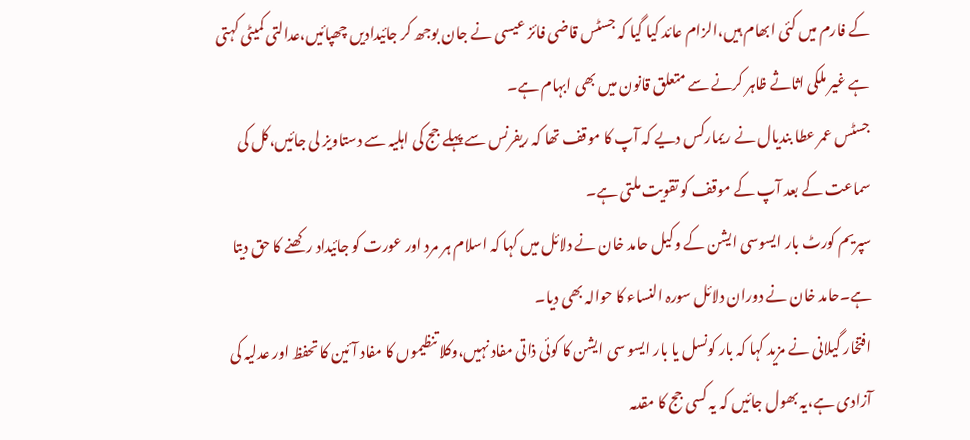کے فارم میں کئی ابھام ہیں،الزام عائد کیا گیا کہ جسٹس قاضی فائز عیسی نے جان بوجھ کر جائیدادیں چھپائیں،عدالتی کمیٹی کہتی ہے غیر ملکی اثاثے ظاہر کرنے سے متعلق قانون میں بھی ابہام ہے۔
جسٹس عمر عطا بندیال نے ریمارکس دیے کہ آپ کا موقف تھا کہ ریفرنس سے پہلے جج کی اہلیہ سے دستاویز لی جائیں،کل کی سماعت کے بعد آپ کے موقف کو تقویت ملتی ہے۔
سپریم کورٹ بار ایسوسی ایشن کے وکیل حامد خان نے دلائل میں کہا کہ اسلام ہر مرد اور عورت کو جائیداد رکھنے کا حق دیتا ہے۔حامد خان نے دوران دلائل سورہ النساء کا حوالہ بھی دیا۔
افتخار گیلانی نے مزید کہا کہ بار کونسل یا بار ایسو سی ایشن کا کوئی ذاتی مفاد نہیں،وکلا تنظیموں کا مفاد آئین کا تحفظ اور عدلیہ کی آزادی ہے،یہ بھول جائیں کہ یہ کسی جج کا مقدمہ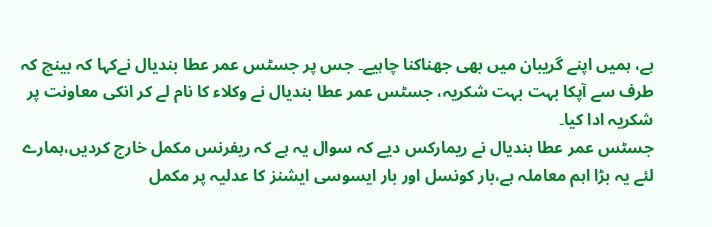ہے، ہمیں اپنے گریبان میں بھی جھناکنا چاہیے۔ جس پر جسٹس عمر عطا بندیال نےکہا کہ بینچ کہ طرف سے آپکا بہت بہت شکریہ، جسٹس عمر عطا بندیال نے وکلاء کا نام لے کر انکی معاونت پر شکریہ ادا کیا۔
جسٹس عمر عطا بندیال نے ریمارکس دیے کہ سوال یہ ہے کہ ریفرنس مکمل خارج کردیں،ہمارے لئے یہ بڑا اہم معاملہ ہے،بار کونسل اور بار ایسوسی ایشنز کا عدلیہ پر مکمل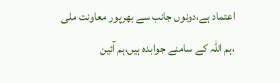اعتماد ہے،دونوں جانب سے بھرپور معاونت ملی ،ہم اللہ کے سامنے جوابدہ ہیں،ہم آئین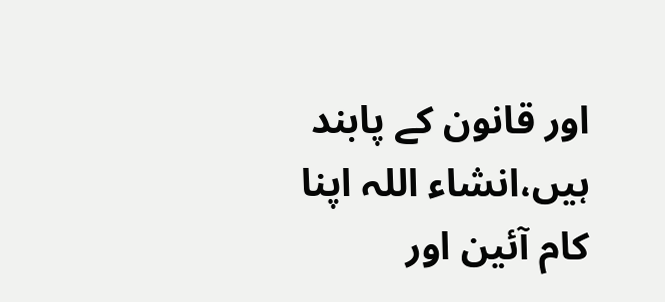اور قانون کے پابند ہیں،انشاء اللہ اپنا کام آئین اور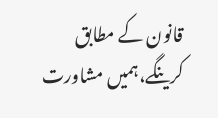قانون کے مطابق کرینگے،ہمیں مشاورت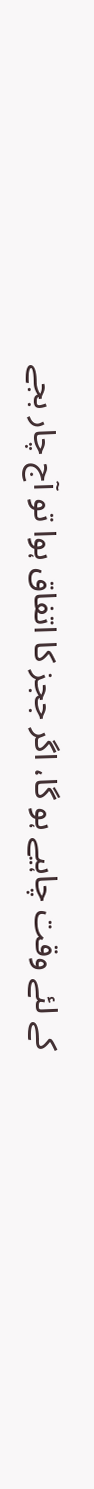کے لئے وقت چاہیے ہو گا، اگر ججز کا اتفاق ہوا تو آج چار بجے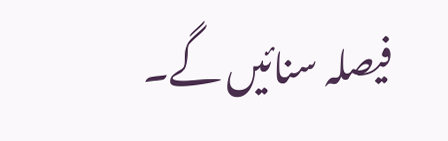فیصلہ سنائیں گے۔